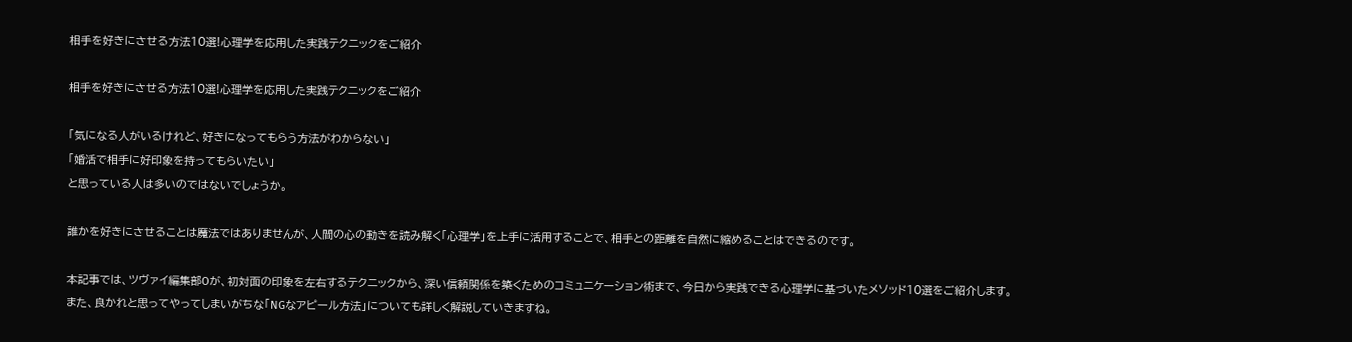相手を好きにさせる方法10選!心理学を応用した実践テクニックをご紹介

相手を好きにさせる方法10選!心理学を応用した実践テクニックをご紹介

「気になる人がいるけれど、好きになってもらう方法がわからない」
「婚活で相手に好印象を持ってもらいたい」
と思っている人は多いのではないでしょうか。

誰かを好きにさせることは魔法ではありませんが、人間の心の動きを読み解く「心理学」を上手に活用することで、相手との距離を自然に縮めることはできるのです。

本記事では、ツヴァイ編集部Oが、初対面の印象を左右するテクニックから、深い信頼関係を築くためのコミュニケーション術まで、今日から実践できる心理学に基づいたメソッド10選をご紹介します。
また、良かれと思ってやってしまいがちな「NGなアピール方法」についても詳しく解説していきますね。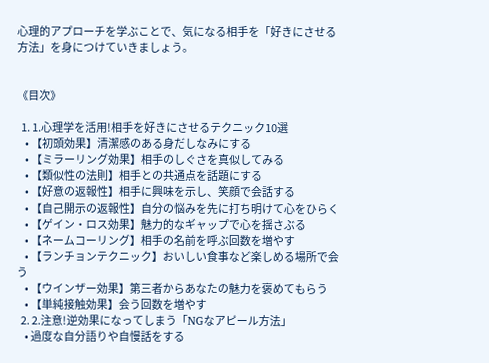心理的アプローチを学ぶことで、気になる相手を「好きにさせる方法」を身につけていきましょう。


《目次》

  1. 1.心理学を活用!相手を好きにさせるテクニック10選
    • 【初頭効果】清潔感のある身だしなみにする
    • 【ミラーリング効果】相手のしぐさを真似してみる
    • 【類似性の法則】相手との共通点を話題にする
    • 【好意の返報性】相手に興味を示し、笑顔で会話する
    • 【自己開示の返報性】自分の悩みを先に打ち明けて心をひらく
    • 【ゲイン・ロス効果】魅力的なギャップで心を揺さぶる
    • 【ネームコーリング】相手の名前を呼ぶ回数を増やす
    • 【ランチョンテクニック】おいしい食事など楽しめる場所で会う
    • 【ウインザー効果】第三者からあなたの魅力を褒めてもらう
    • 【単純接触効果】会う回数を増やす
  2. 2.注意!逆効果になってしまう「NGなアピール方法」
    • 過度な自分語りや自慢話をする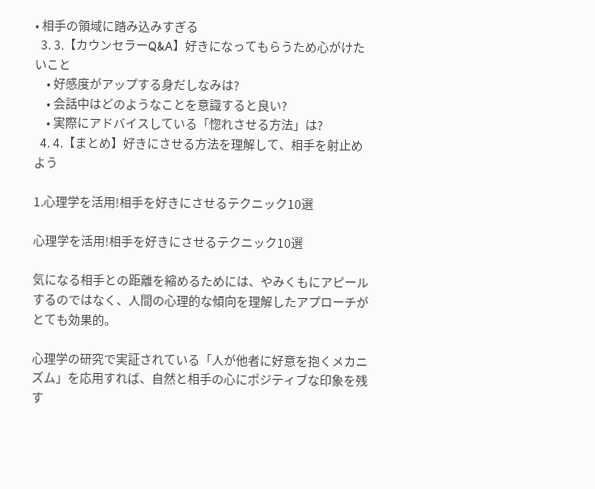• 相手の領域に踏み込みすぎる
  3. 3.【カウンセラーQ&A】好きになってもらうため心がけたいこと
    • 好感度がアップする身だしなみは?
    • 会話中はどのようなことを意識すると良い?
    • 実際にアドバイスしている「惚れさせる方法」は?
  4. 4.【まとめ】好きにさせる方法を理解して、相手を射止めよう

1.心理学を活用!相手を好きにさせるテクニック10選

心理学を活用!相手を好きにさせるテクニック10選

気になる相手との距離を縮めるためには、やみくもにアピールするのではなく、人間の心理的な傾向を理解したアプローチがとても効果的。

心理学の研究で実証されている「人が他者に好意を抱くメカニズム」を応用すれば、自然と相手の心にポジティブな印象を残す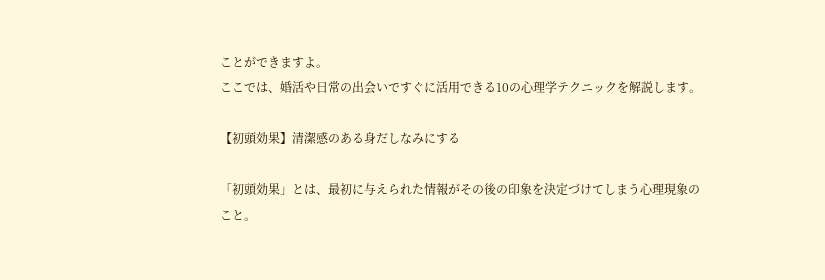ことができますよ。
ここでは、婚活や日常の出会いですぐに活用できる10の心理学テクニックを解説します。

【初頭効果】清潔感のある身だしなみにする

「初頭効果」とは、最初に与えられた情報がその後の印象を決定づけてしまう心理現象のこと。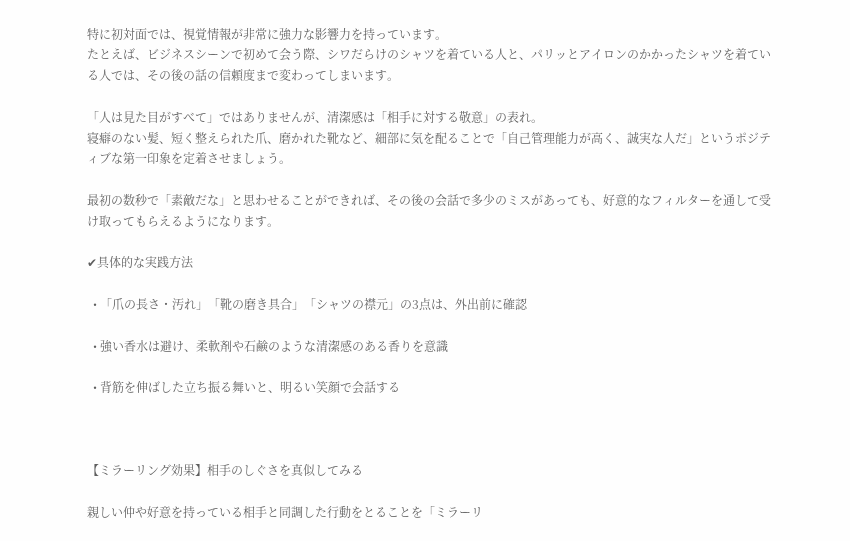特に初対面では、視覚情報が非常に強力な影響力を持っています。
たとえば、ビジネスシーンで初めて会う際、シワだらけのシャツを着ている人と、パリッとアイロンのかかったシャツを着ている人では、その後の話の信頼度まで変わってしまいます。

「人は見た目がすべて」ではありませんが、清潔感は「相手に対する敬意」の表れ。
寝癖のない髪、短く整えられた爪、磨かれた靴など、細部に気を配ることで「自己管理能力が高く、誠実な人だ」というポジティブな第一印象を定着させましょう。

最初の数秒で「素敵だな」と思わせることができれば、その後の会話で多少のミスがあっても、好意的なフィルターを通して受け取ってもらえるようになります。

✔具体的な実践方法

  • 「爪の長さ・汚れ」「靴の磨き具合」「シャツの襟元」の3点は、外出前に確認

  • 強い香水は避け、柔軟剤や石鹸のような清潔感のある香りを意識

  • 背筋を伸ばした立ち振る舞いと、明るい笑顔で会話する



【ミラーリング効果】相手のしぐさを真似してみる

親しい仲や好意を持っている相手と同調した行動をとることを「ミラーリ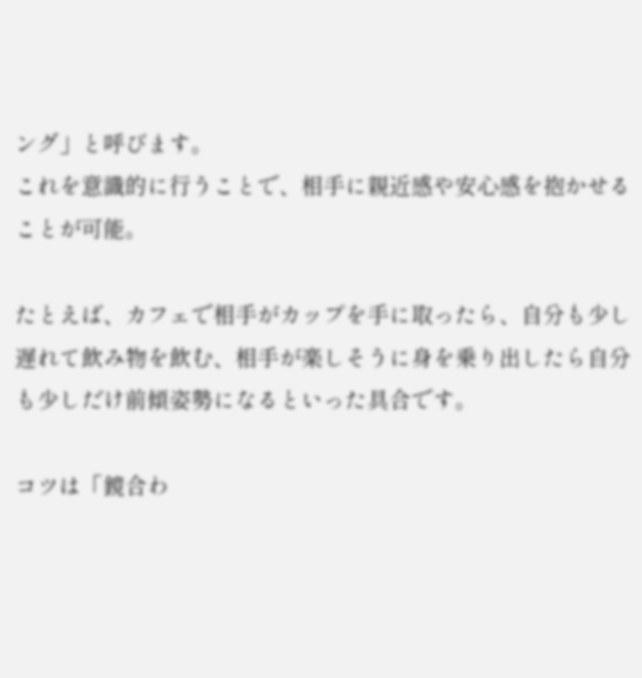ング」と呼びます。
これを意識的に行うことで、相手に親近感や安心感を抱かせることが可能。

たとえば、カフェで相手がカップを手に取ったら、自分も少し遅れて飲み物を飲む、相手が楽しそうに身を乗り出したら自分も少しだけ前傾姿勢になるといった具合です。

コツは「鏡合わ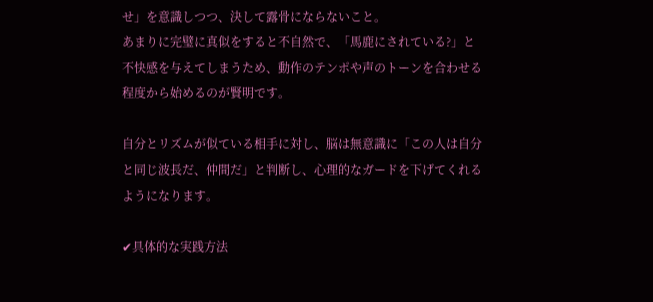せ」を意識しつつ、決して露骨にならないこと。
あまりに完璧に真似をすると不自然で、「馬鹿にされている?」と不快感を与えてしまうため、動作のテンポや声のトーンを合わせる程度から始めるのが賢明です。

自分とリズムが似ている相手に対し、脳は無意識に「この人は自分と同じ波長だ、仲間だ」と判断し、心理的なガードを下げてくれるようになります。

✔具体的な実践方法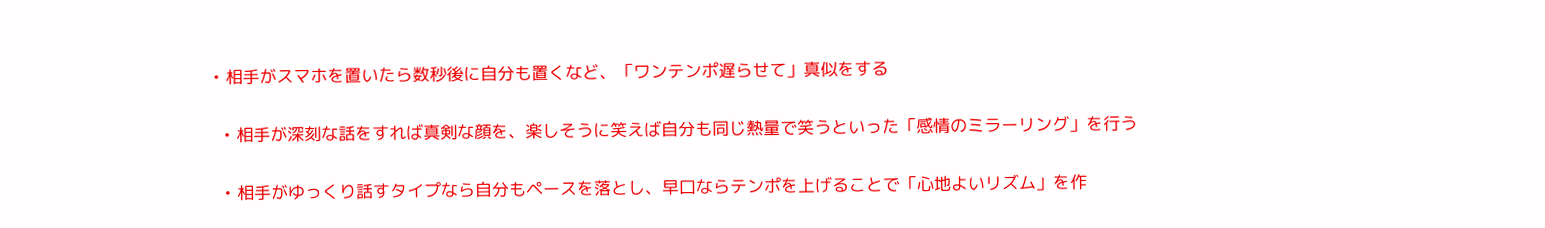• 相手がスマホを置いたら数秒後に自分も置くなど、「ワンテンポ遅らせて」真似をする

  • 相手が深刻な話をすれば真剣な顔を、楽しそうに笑えば自分も同じ熱量で笑うといった「感情のミラーリング」を行う

  • 相手がゆっくり話すタイプなら自分もペースを落とし、早口ならテンポを上げることで「心地よいリズム」を作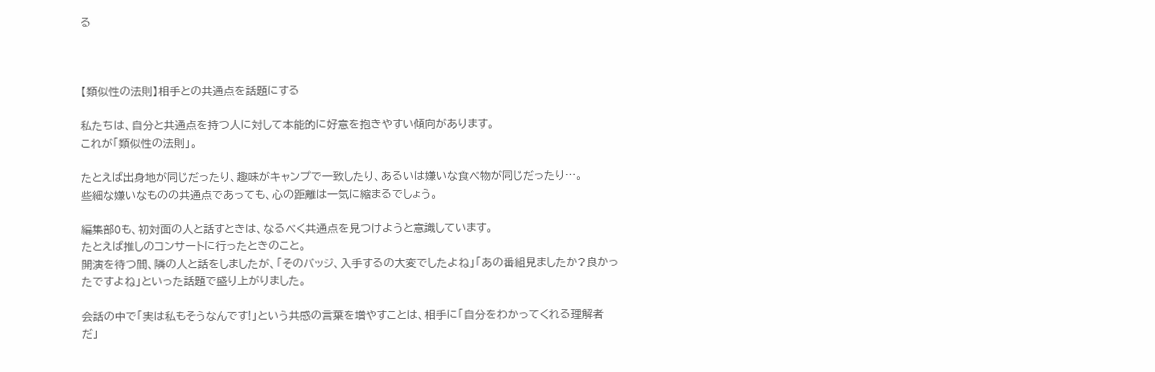る



【類似性の法則】相手との共通点を話題にする

私たちは、自分と共通点を持つ人に対して本能的に好意を抱きやすい傾向があります。
これが「類似性の法則」。

たとえば出身地が同じだったり、趣味がキャンプで一致したり、あるいは嫌いな食べ物が同じだったり…。
些細な嫌いなものの共通点であっても、心の距離は一気に縮まるでしょう。

編集部Oも、初対面の人と話すときは、なるべく共通点を見つけようと意識しています。
たとえば推しのコンサートに行ったときのこと。
開演を待つ間、隣の人と話をしましたが、「そのバッジ、入手するの大変でしたよね」「あの番組見ましたか?良かったですよね」といった話題で盛り上がりました。

会話の中で「実は私もそうなんです!」という共感の言葉を増やすことは、相手に「自分をわかってくれる理解者だ」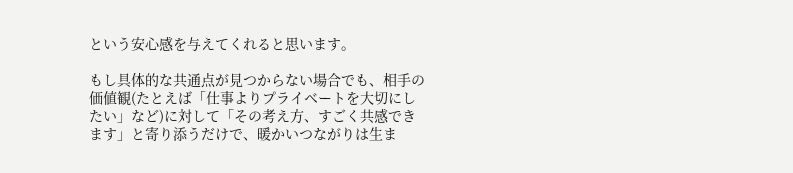という安心感を与えてくれると思います。

もし具体的な共通点が見つからない場合でも、相手の価値観(たとえば「仕事よりプライベートを大切にしたい」など)に対して「その考え方、すごく共感できます」と寄り添うだけで、暖かいつながりは生ま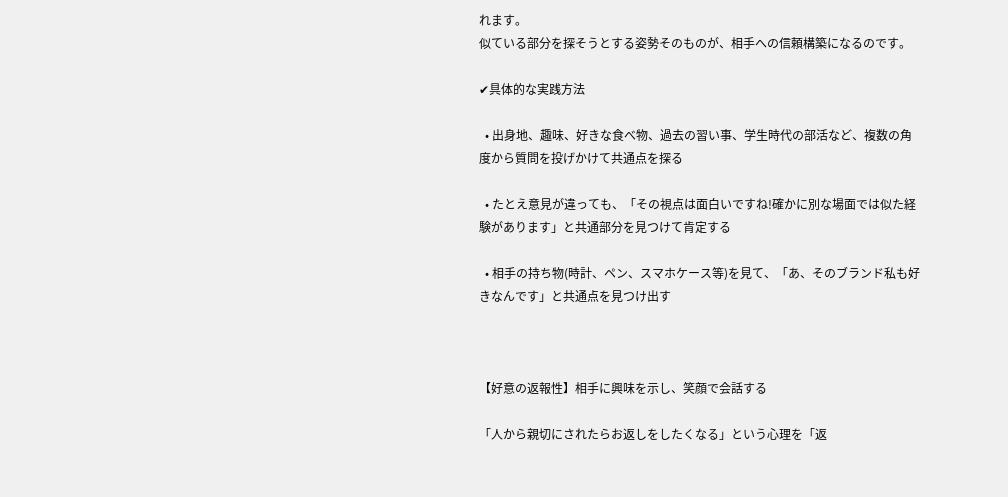れます。
似ている部分を探そうとする姿勢そのものが、相手への信頼構築になるのです。

✔具体的な実践方法

  • 出身地、趣味、好きな食べ物、過去の習い事、学生時代の部活など、複数の角度から質問を投げかけて共通点を探る

  • たとえ意見が違っても、「その視点は面白いですね!確かに別な場面では似た経験があります」と共通部分を見つけて肯定する

  • 相手の持ち物(時計、ペン、スマホケース等)を見て、「あ、そのブランド私も好きなんです」と共通点を見つけ出す



【好意の返報性】相手に興味を示し、笑顔で会話する

「人から親切にされたらお返しをしたくなる」という心理を「返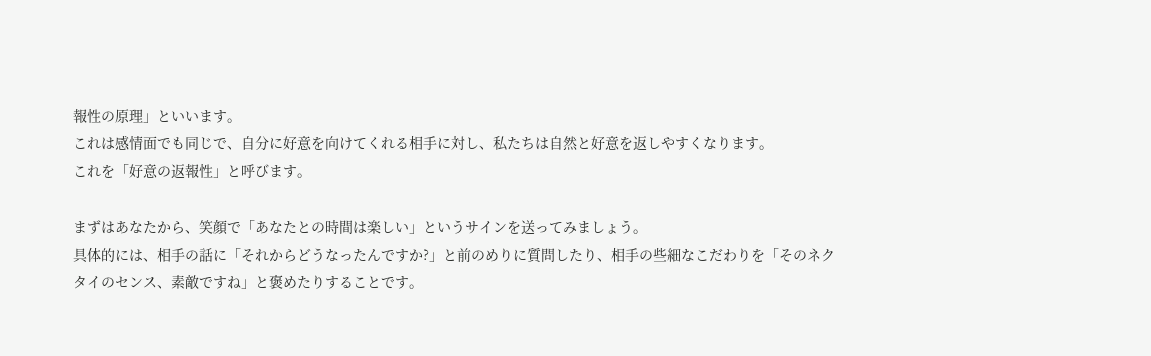報性の原理」といいます。
これは感情面でも同じで、自分に好意を向けてくれる相手に対し、私たちは自然と好意を返しやすくなります。
これを「好意の返報性」と呼びます。

まずはあなたから、笑顔で「あなたとの時間は楽しい」というサインを送ってみましょう。
具体的には、相手の話に「それからどうなったんですか?」と前のめりに質問したり、相手の些細なこだわりを「そのネクタイのセンス、素敵ですね」と褒めたりすることです。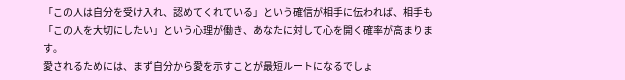「この人は自分を受け入れ、認めてくれている」という確信が相手に伝われば、相手も「この人を大切にしたい」という心理が働き、あなたに対して心を開く確率が高まります。
愛されるためには、まず自分から愛を示すことが最短ルートになるでしょ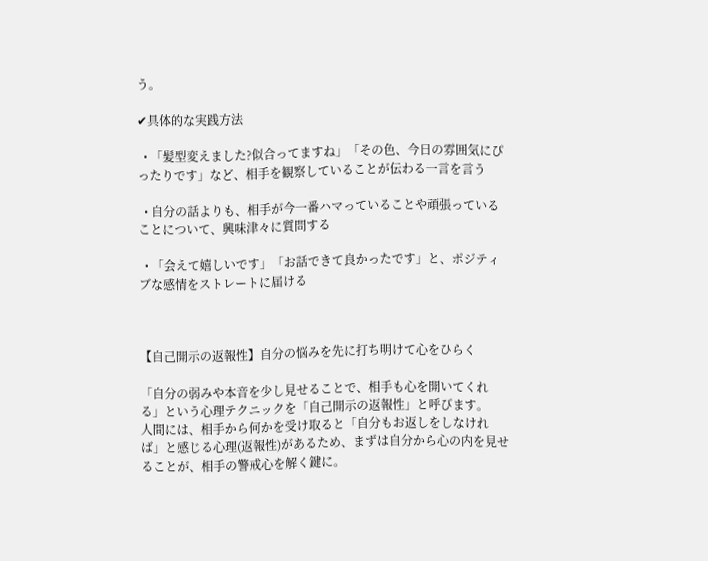う。

✔具体的な実践方法

  • 「髪型変えました?似合ってますね」「その色、今日の雰囲気にぴったりです」など、相手を観察していることが伝わる一言を言う

  • 自分の話よりも、相手が今一番ハマっていることや頑張っていることについて、興味津々に質問する

  • 「会えて嬉しいです」「お話できて良かったです」と、ポジティブな感情をストレートに届ける



【自己開示の返報性】自分の悩みを先に打ち明けて心をひらく

「自分の弱みや本音を少し見せることで、相手も心を開いてくれる」という心理テクニックを「自己開示の返報性」と呼びます。
人間には、相手から何かを受け取ると「自分もお返しをしなければ」と感じる心理(返報性)があるため、まずは自分から心の内を見せることが、相手の警戒心を解く鍵に。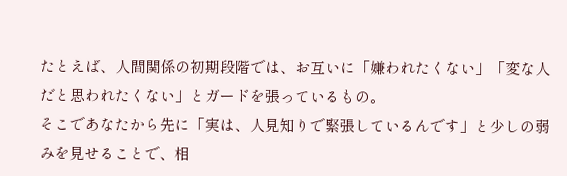たとえば、人間関係の初期段階では、お互いに「嫌われたくない」「変な人だと思われたくない」とガードを張っているもの。
そこであなたから先に「実は、人見知りで緊張しているんです」と少しの弱みを見せることで、相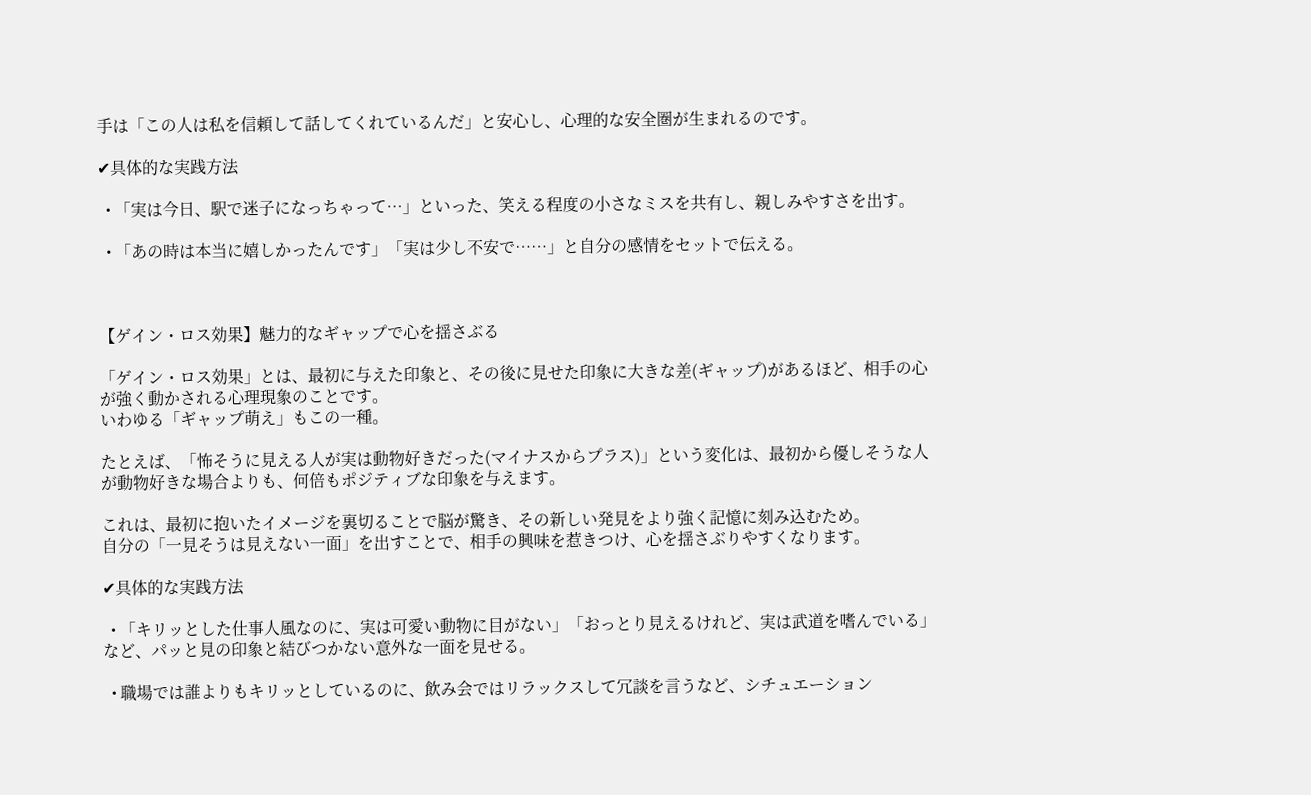手は「この人は私を信頼して話してくれているんだ」と安心し、心理的な安全圏が生まれるのです。

✔具体的な実践方法

  • 「実は今日、駅で迷子になっちゃって…」といった、笑える程度の小さなミスを共有し、親しみやすさを出す。

  • 「あの時は本当に嬉しかったんです」「実は少し不安で……」と自分の感情をセットで伝える。



【ゲイン・ロス効果】魅力的なギャップで心を揺さぶる

「ゲイン・ロス効果」とは、最初に与えた印象と、その後に見せた印象に大きな差(ギャップ)があるほど、相手の心が強く動かされる心理現象のことです。
いわゆる「ギャップ萌え」もこの一種。

たとえば、「怖そうに見える人が実は動物好きだった(マイナスからプラス)」という変化は、最初から優しそうな人が動物好きな場合よりも、何倍もポジティブな印象を与えます。

これは、最初に抱いたイメージを裏切ることで脳が驚き、その新しい発見をより強く記憶に刻み込むため。
自分の「一見そうは見えない一面」を出すことで、相手の興味を惹きつけ、心を揺さぶりやすくなります。

✔具体的な実践方法

  • 「キリッとした仕事人風なのに、実は可愛い動物に目がない」「おっとり見えるけれど、実は武道を嗜んでいる」など、パッと見の印象と結びつかない意外な一面を見せる。

  • 職場では誰よりもキリッとしているのに、飲み会ではリラックスして冗談を言うなど、シチュエーション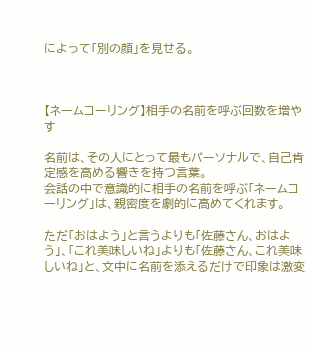によって「別の顔」を見せる。



【ネームコーリング】相手の名前を呼ぶ回数を増やす

名前は、その人にとって最もパーソナルで、自己肯定感を高める響きを持つ言葉。
会話の中で意識的に相手の名前を呼ぶ「ネームコーリング」は、親密度を劇的に高めてくれます。

ただ「おはよう」と言うよりも「佐藤さん、おはよう」、「これ美味しいね」よりも「佐藤さん、これ美味しいね」と、文中に名前を添えるだけで印象は激変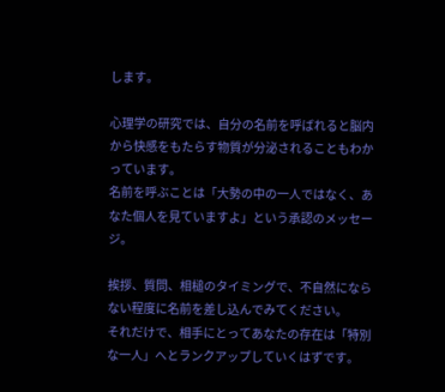します。

心理学の研究では、自分の名前を呼ばれると脳内から快感をもたらす物質が分泌されることもわかっています。
名前を呼ぶことは「大勢の中の一人ではなく、あなた個人を見ていますよ」という承認のメッセージ。

挨拶、質問、相槌のタイミングで、不自然にならない程度に名前を差し込んでみてください。
それだけで、相手にとってあなたの存在は「特別な一人」へとランクアップしていくはずです。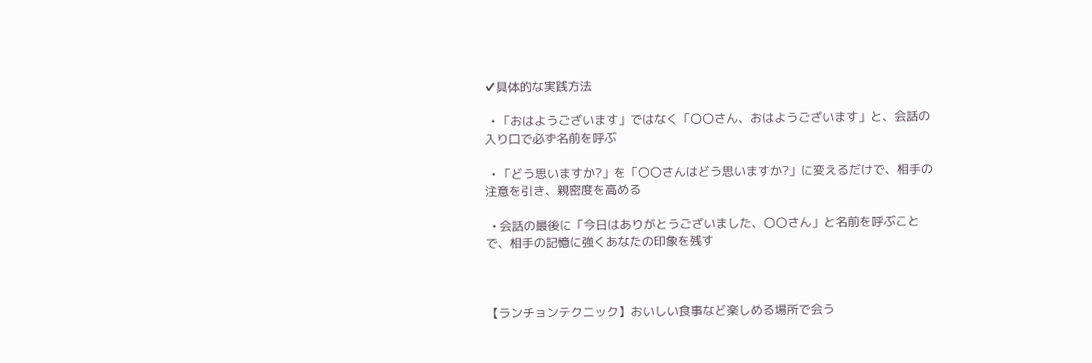✔具体的な実践方法

  • 「おはようございます」ではなく「〇〇さん、おはようございます」と、会話の入り口で必ず名前を呼ぶ

  • 「どう思いますか?」を「〇〇さんはどう思いますか?」に変えるだけで、相手の注意を引き、親密度を高める

  • 会話の最後に「今日はありがとうございました、〇〇さん」と名前を呼ぶことで、相手の記憶に強くあなたの印象を残す



【ランチョンテクニック】おいしい食事など楽しめる場所で会う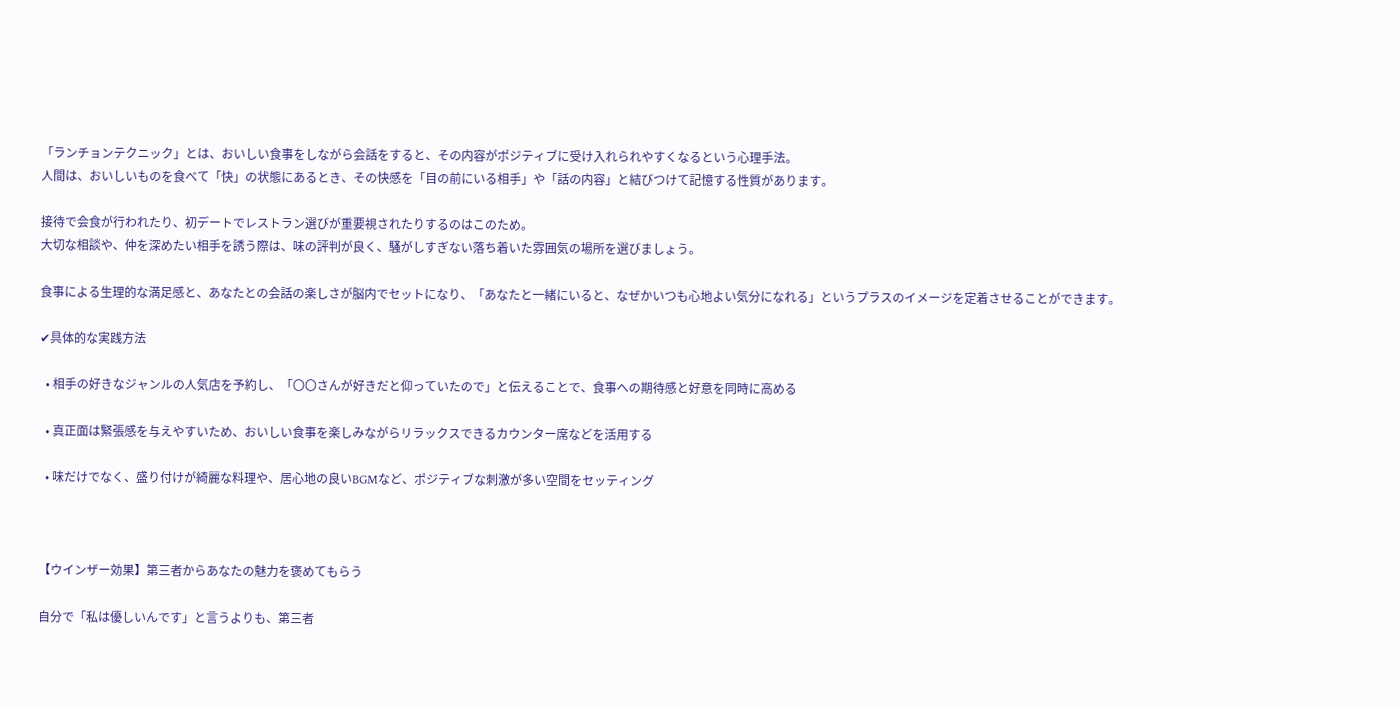「ランチョンテクニック」とは、おいしい食事をしながら会話をすると、その内容がポジティブに受け入れられやすくなるという心理手法。
人間は、おいしいものを食べて「快」の状態にあるとき、その快感を「目の前にいる相手」や「話の内容」と結びつけて記憶する性質があります。

接待で会食が行われたり、初デートでレストラン選びが重要視されたりするのはこのため。
大切な相談や、仲を深めたい相手を誘う際は、味の評判が良く、騒がしすぎない落ち着いた雰囲気の場所を選びましょう。

食事による生理的な満足感と、あなたとの会話の楽しさが脳内でセットになり、「あなたと一緒にいると、なぜかいつも心地よい気分になれる」というプラスのイメージを定着させることができます。

✔具体的な実践方法

  • 相手の好きなジャンルの人気店を予約し、「〇〇さんが好きだと仰っていたので」と伝えることで、食事への期待感と好意を同時に高める

  • 真正面は緊張感を与えやすいため、おいしい食事を楽しみながらリラックスできるカウンター席などを活用する

  • 味だけでなく、盛り付けが綺麗な料理や、居心地の良いBGMなど、ポジティブな刺激が多い空間をセッティング



【ウインザー効果】第三者からあなたの魅力を褒めてもらう

自分で「私は優しいんです」と言うよりも、第三者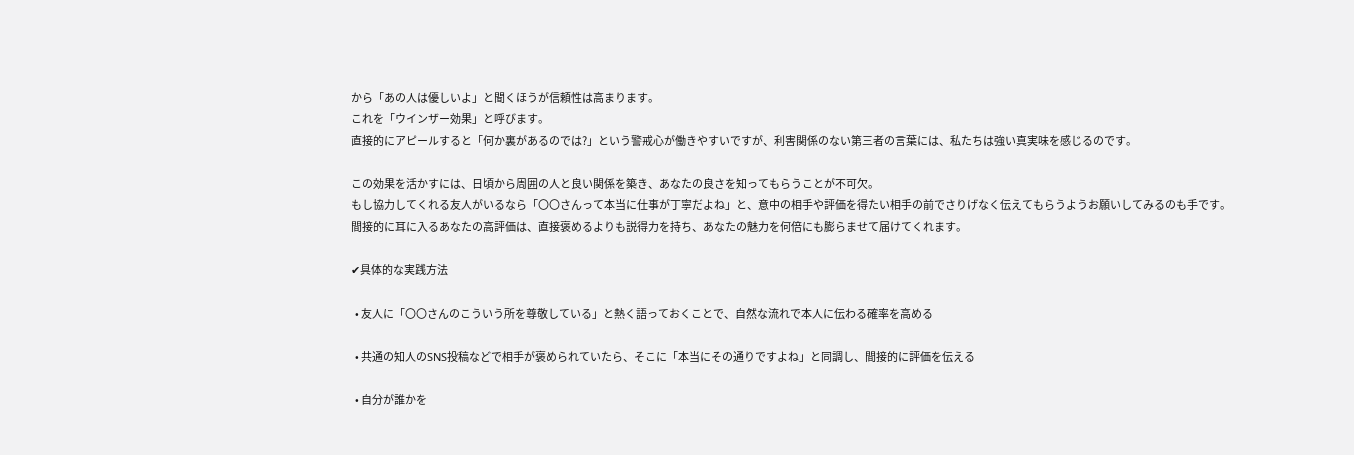から「あの人は優しいよ」と聞くほうが信頼性は高まります。
これを「ウインザー効果」と呼びます。
直接的にアピールすると「何か裏があるのでは?」という警戒心が働きやすいですが、利害関係のない第三者の言葉には、私たちは強い真実味を感じるのです。

この効果を活かすには、日頃から周囲の人と良い関係を築き、あなたの良さを知ってもらうことが不可欠。
もし協力してくれる友人がいるなら「〇〇さんって本当に仕事が丁寧だよね」と、意中の相手や評価を得たい相手の前でさりげなく伝えてもらうようお願いしてみるのも手です。
間接的に耳に入るあなたの高評価は、直接褒めるよりも説得力を持ち、あなたの魅力を何倍にも膨らませて届けてくれます。

✔具体的な実践方法

  • 友人に「〇〇さんのこういう所を尊敬している」と熱く語っておくことで、自然な流れで本人に伝わる確率を高める

  • 共通の知人のSNS投稿などで相手が褒められていたら、そこに「本当にその通りですよね」と同調し、間接的に評価を伝える

  • 自分が誰かを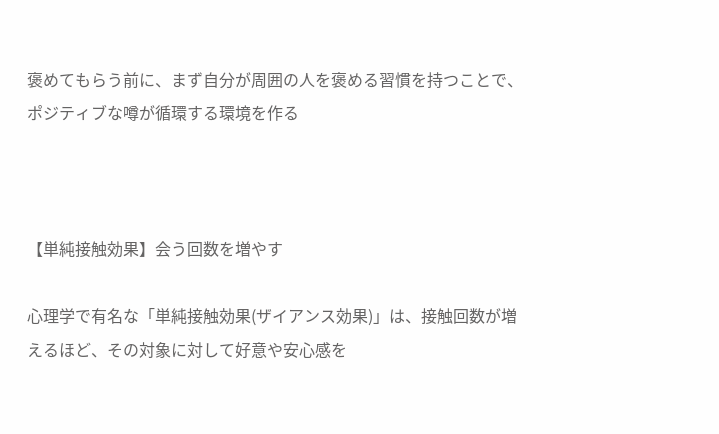褒めてもらう前に、まず自分が周囲の人を褒める習慣を持つことで、ポジティブな噂が循環する環境を作る



【単純接触効果】会う回数を増やす

心理学で有名な「単純接触効果(ザイアンス効果)」は、接触回数が増えるほど、その対象に対して好意や安心感を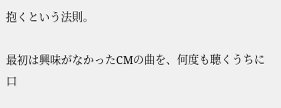抱くという法則。

最初は興味がなかったCMの曲を、何度も聴くうちに口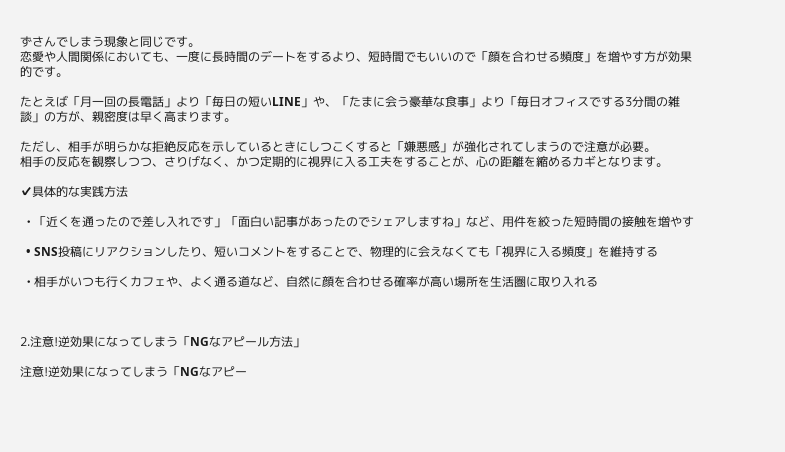ずさんでしまう現象と同じです。
恋愛や人間関係においても、一度に長時間のデートをするより、短時間でもいいので「顔を合わせる頻度」を増やす方が効果的です。

たとえば「月一回の長電話」より「毎日の短いLINE」や、「たまに会う豪華な食事」より「毎日オフィスでする3分間の雑談」の方が、親密度は早く高まります。

ただし、相手が明らかな拒絶反応を示しているときにしつこくすると「嫌悪感」が強化されてしまうので注意が必要。
相手の反応を観察しつつ、さりげなく、かつ定期的に視界に入る工夫をすることが、心の距離を縮めるカギとなります。

✔具体的な実践方法

  • 「近くを通ったので差し入れです」「面白い記事があったのでシェアしますね」など、用件を絞った短時間の接触を増やす

  • SNS投稿にリアクションしたり、短いコメントをすることで、物理的に会えなくても「視界に入る頻度」を維持する

  • 相手がいつも行くカフェや、よく通る道など、自然に顔を合わせる確率が高い場所を生活圏に取り入れる



2.注意!逆効果になってしまう「NGなアピール方法」

注意!逆効果になってしまう「NGなアピー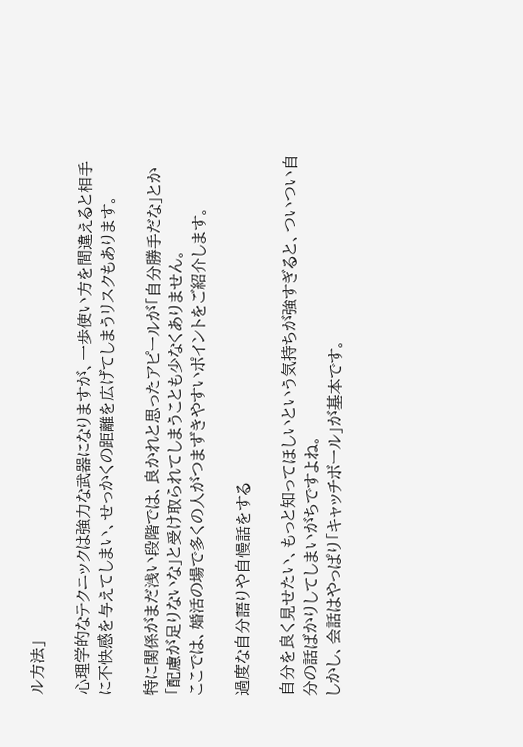ル方法」

心理学的なテクニックは強力な武器になりますが、一歩使い方を間違えると相手に不快感を与えてしまい、せっかくの距離を広げてしまうリスクもあります。

特に関係がまだ浅い段階では、良かれと思ったアピールが「自分勝手だな」とか「配慮が足りないな」と受け取られてしまうことも少なくありません。
ここでは、婚活の場で多くの人がつまずきやすいポイントをご紹介します。

過度な自分語りや自慢話をする

自分を良く見せたい、もっと知ってほしいという気持ちが強すぎると、ついつい自分の話ばかりしてしまいがちですよね。
しかし、会話はやっぱり「キャッチボール」が基本です。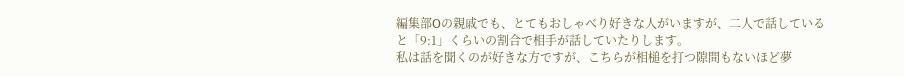編集部Oの親戚でも、とてもおしゃべり好きな人がいますが、二人で話していると「9:1」くらいの割合で相手が話していたりします。
私は話を聞くのが好きな方ですが、こちらが相槌を打つ隙間もないほど夢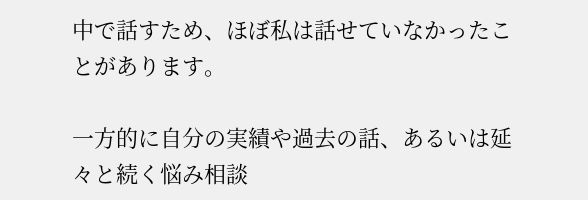中で話すため、ほぼ私は話せていなかったことがあります。

一方的に自分の実績や過去の話、あるいは延々と続く悩み相談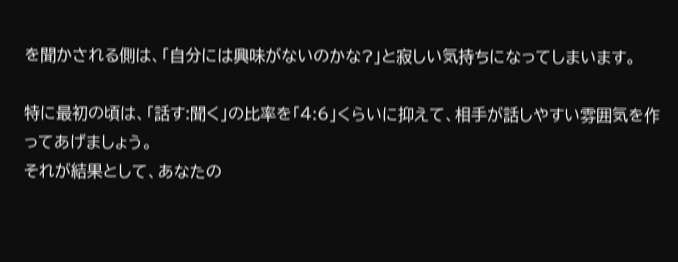を聞かされる側は、「自分には興味がないのかな?」と寂しい気持ちになってしまいます。

特に最初の頃は、「話す:聞く」の比率を「4:6」くらいに抑えて、相手が話しやすい雰囲気を作ってあげましょう。
それが結果として、あなたの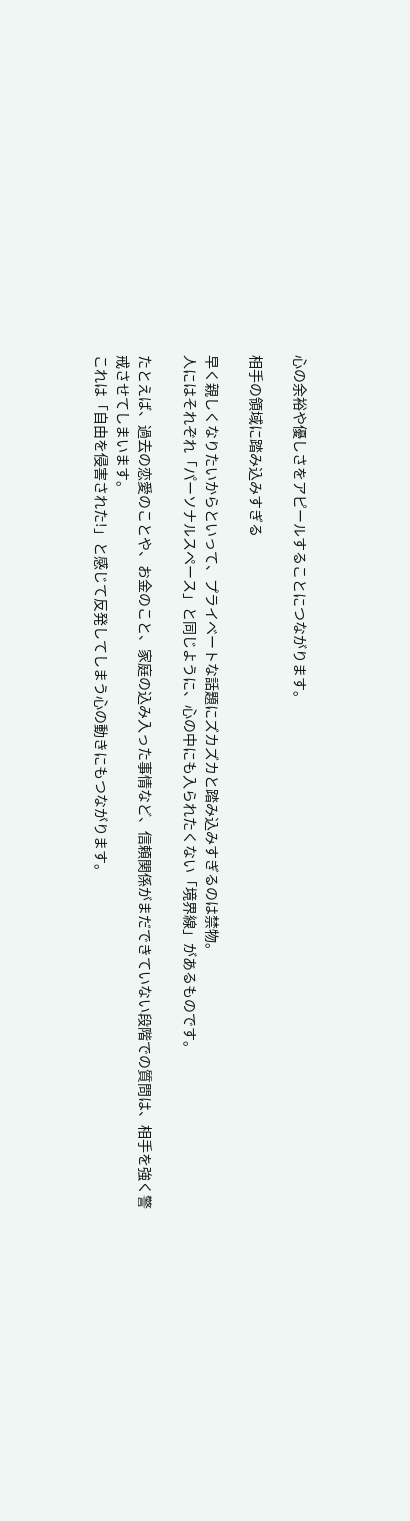心の余裕や優しさをアピールすることにつながります。

相手の領域に踏み込みすぎる

早く親しくなりたいからといって、プライベートな話題にズカズカと踏み込みすぎるのは禁物。
人にはそれぞれ「パーソナルスペース」と同じように、心の中にも入られたくない「境界線」があるものです。

たとえば、過去の恋愛のことや、お金のこと、家庭の込み入った事情など、信頼関係がまだできていない段階での質問は、相手を強く警戒させてしまいます。
これは「自由を侵害された!」と感じて反発してしまう心の動きにもつながります。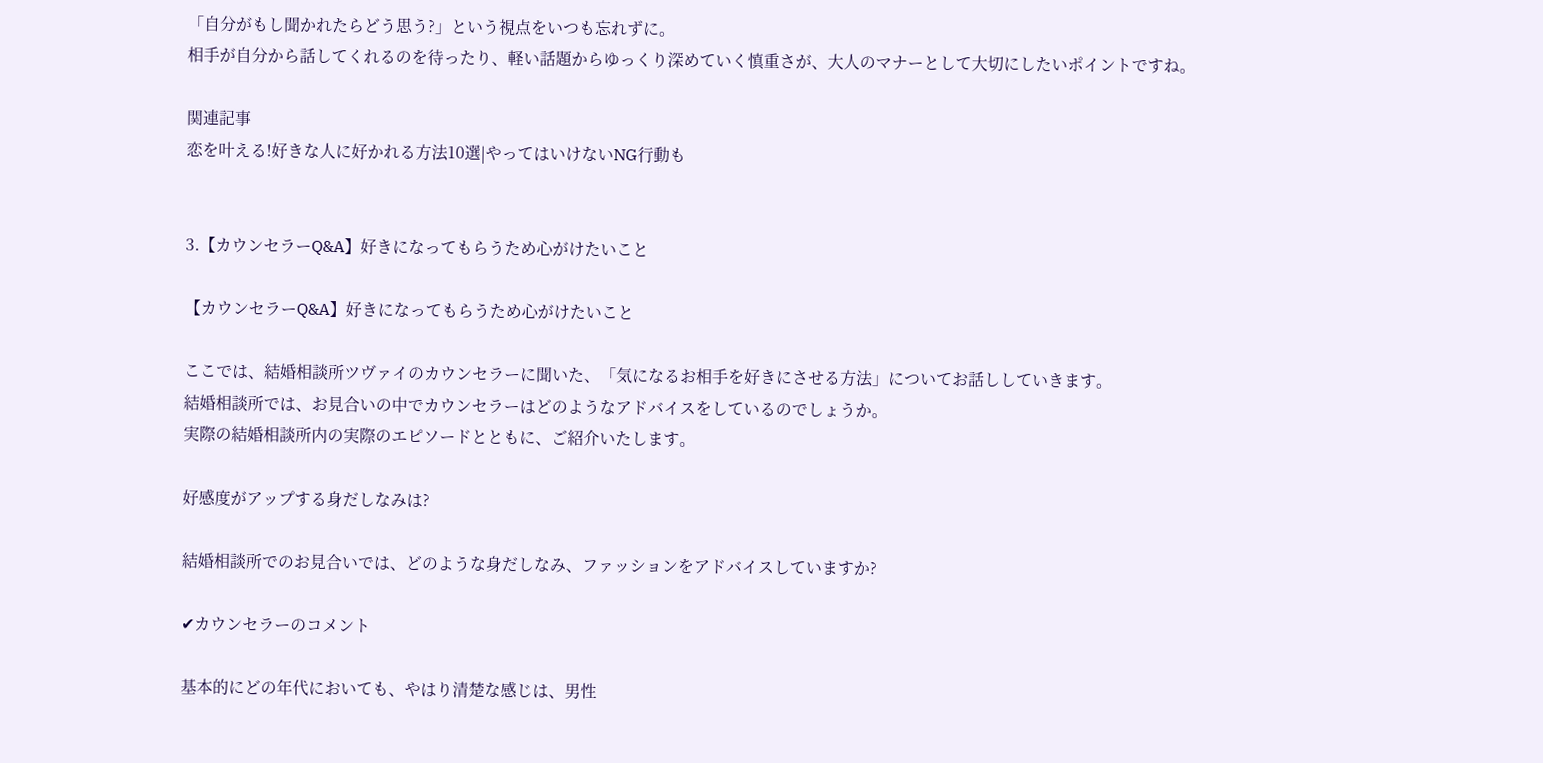「自分がもし聞かれたらどう思う?」という視点をいつも忘れずに。
相手が自分から話してくれるのを待ったり、軽い話題からゆっくり深めていく慎重さが、大人のマナーとして大切にしたいポイントですね。

関連記事
恋を叶える!好きな人に好かれる方法10選|やってはいけないNG行動も


3.【カウンセラーQ&A】好きになってもらうため心がけたいこと

【カウンセラーQ&A】好きになってもらうため心がけたいこと

ここでは、結婚相談所ツヴァイのカウンセラーに聞いた、「気になるお相手を好きにさせる方法」についてお話ししていきます。
結婚相談所では、お見合いの中でカウンセラーはどのようなアドバイスをしているのでしょうか。
実際の結婚相談所内の実際のエピソードとともに、ご紹介いたします。

好感度がアップする身だしなみは?

結婚相談所でのお見合いでは、どのような身だしなみ、ファッションをアドバイスしていますか?

✔カウンセラーのコメント

基本的にどの年代においても、やはり清楚な感じは、男性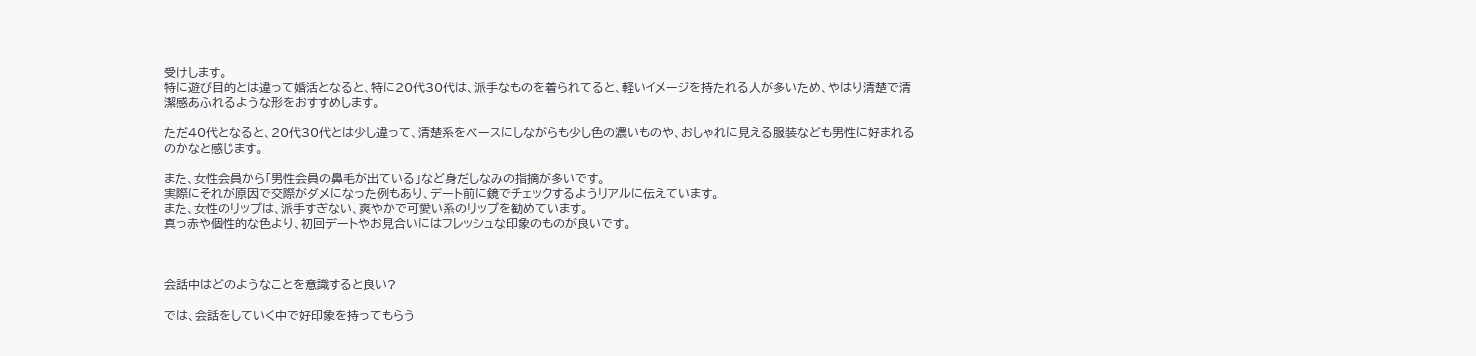受けします。
特に遊び目的とは違って婚活となると、特に20代30代は、派手なものを着られてると、軽いイメージを持たれる人が多いため、やはり清楚で清潔感あふれるような形をおすすめします。

ただ40代となると、20代30代とは少し違って、清楚系をベースにしながらも少し色の濃いものや、おしゃれに見える服装なども男性に好まれるのかなと感じます。

また、女性会員から「男性会員の鼻毛が出ている」など身だしなみの指摘が多いです。
実際にそれが原因で交際がダメになった例もあり、デート前に鏡でチェックするようリアルに伝えています。
また、女性のリップは、派手すぎない、爽やかで可愛い系のリップを勧めています。
真っ赤や個性的な色より、初回デートやお見合いにはフレッシュな印象のものが良いです。



会話中はどのようなことを意識すると良い?

では、会話をしていく中で好印象を持ってもらう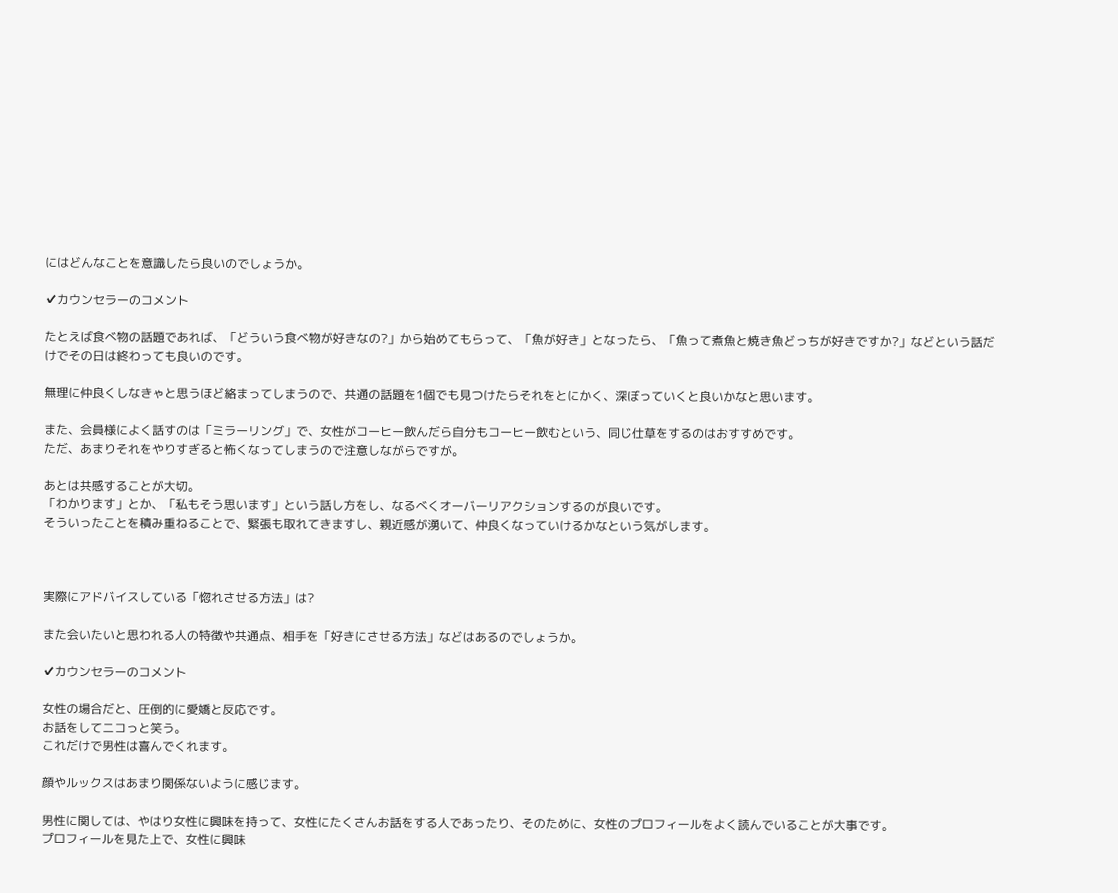にはどんなことを意識したら良いのでしょうか。

✔カウンセラーのコメント

たとえば食べ物の話題であれば、「どういう食べ物が好きなの?」から始めてもらって、「魚が好き」となったら、「魚って煮魚と焼き魚どっちが好きですか?」などという話だけでその日は終わっても良いのです。

無理に仲良くしなきゃと思うほど絡まってしまうので、共通の話題を1個でも見つけたらそれをとにかく、深ぼっていくと良いかなと思います。

また、会員様によく話すのは「ミラーリング」で、女性がコーヒー飲んだら自分もコーヒー飲むという、同じ仕草をするのはおすすめです。
ただ、あまりそれをやりすぎると怖くなってしまうので注意しながらですが。

あとは共感することが大切。
「わかります」とか、「私もそう思います」という話し方をし、なるべくオーバーリアクションするのが良いです。
そういったことを積み重ねることで、緊張も取れてきますし、親近感が湧いて、仲良くなっていけるかなという気がします。



実際にアドバイスしている「惚れさせる方法」は?

また会いたいと思われる人の特徴や共通点、相手を「好きにさせる方法」などはあるのでしょうか。

✔カウンセラーのコメント

女性の場合だと、圧倒的に愛嬌と反応です。
お話をしてニコっと笑う。
これだけで男性は喜んでくれます。

顔やルックスはあまり関係ないように感じます。

男性に関しては、やはり女性に興味を持って、女性にたくさんお話をする人であったり、そのために、女性のプロフィールをよく読んでいることが大事です。
プロフィールを見た上で、女性に興味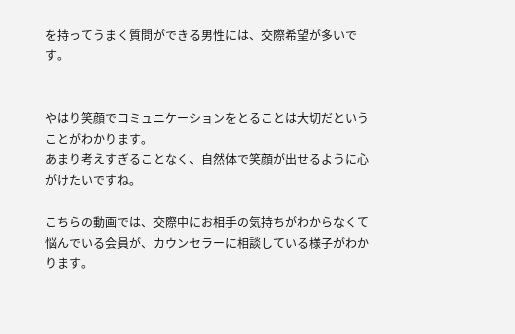を持ってうまく質問ができる男性には、交際希望が多いです。


やはり笑顔でコミュニケーションをとることは大切だということがわかります。
あまり考えすぎることなく、自然体で笑顔が出せるように心がけたいですね。

こちらの動画では、交際中にお相手の気持ちがわからなくて悩んでいる会員が、カウンセラーに相談している様子がわかります。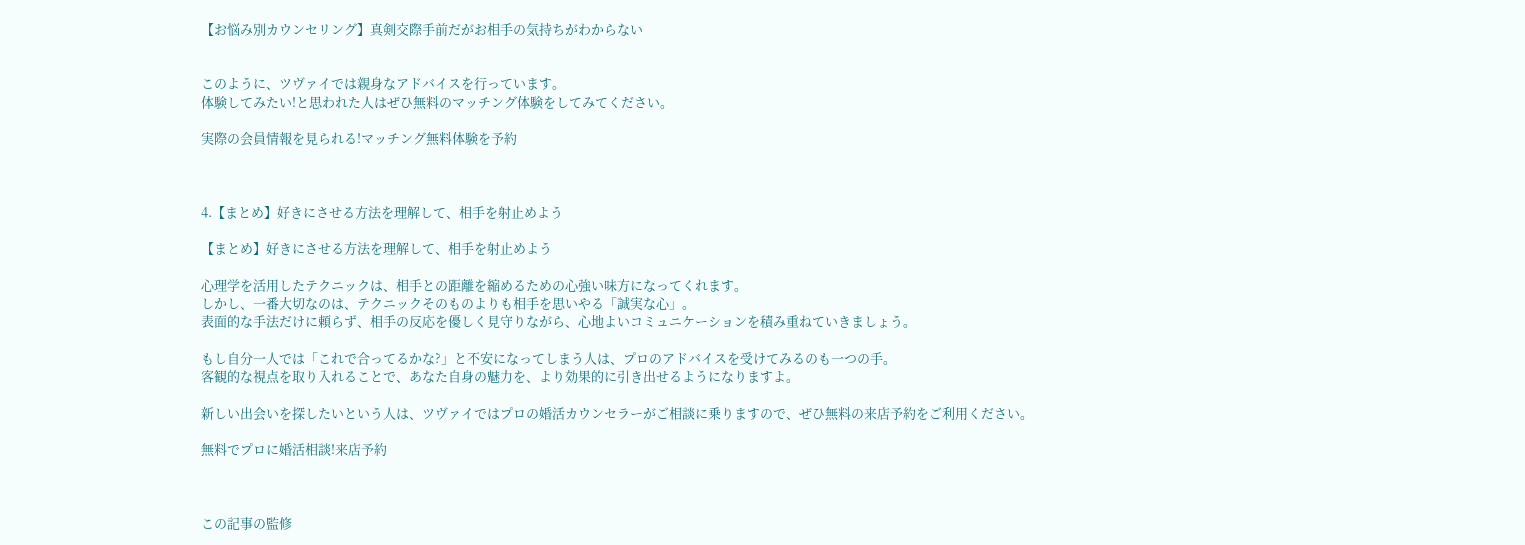【お悩み別カウンセリング】真剣交際手前だがお相手の気持ちがわからない


このように、ツヴァイでは親身なアドバイスを行っています。
体験してみたい!と思われた人はぜひ無料のマッチング体験をしてみてください。

実際の会員情報を見られる!マッチング無料体験を予約



4.【まとめ】好きにさせる方法を理解して、相手を射止めよう

【まとめ】好きにさせる方法を理解して、相手を射止めよう

心理学を活用したテクニックは、相手との距離を縮めるための心強い味方になってくれます。
しかし、一番大切なのは、テクニックそのものよりも相手を思いやる「誠実な心」。
表面的な手法だけに頼らず、相手の反応を優しく見守りながら、心地よいコミュニケーションを積み重ねていきましょう。

もし自分一人では「これで合ってるかな?」と不安になってしまう人は、プロのアドバイスを受けてみるのも一つの手。
客観的な視点を取り入れることで、あなた自身の魅力を、より効果的に引き出せるようになりますよ。

新しい出会いを探したいという人は、ツヴァイではプロの婚活カウンセラーがご相談に乗りますので、ぜひ無料の来店予約をご利用ください。

無料でプロに婚活相談!来店予約



この記事の監修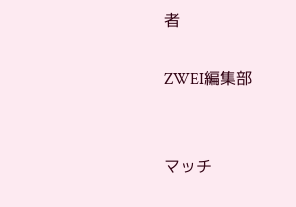者

ZWEI編集部


マッチ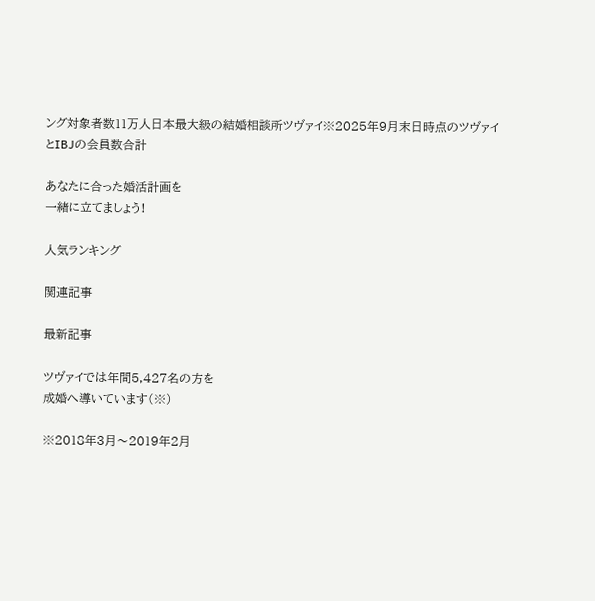ング対象者数11万人日本最大級の結婚相談所ツヴァイ※2025年9月末日時点のツヴァイとIBJの会員数合計

あなたに合った婚活計画を
一緒に立てましょう!

人気ランキング

関連記事

最新記事

ツヴァイでは年間5,427名の方を
成婚へ導いています(※)

※2018年3月〜2019年2月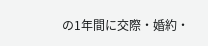の1年間に交際・婚約・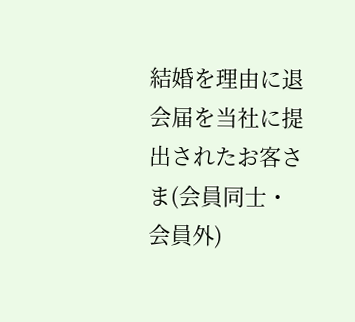結婚を理由に退会届を当社に提出されたお客さま(会員同士・会員外)